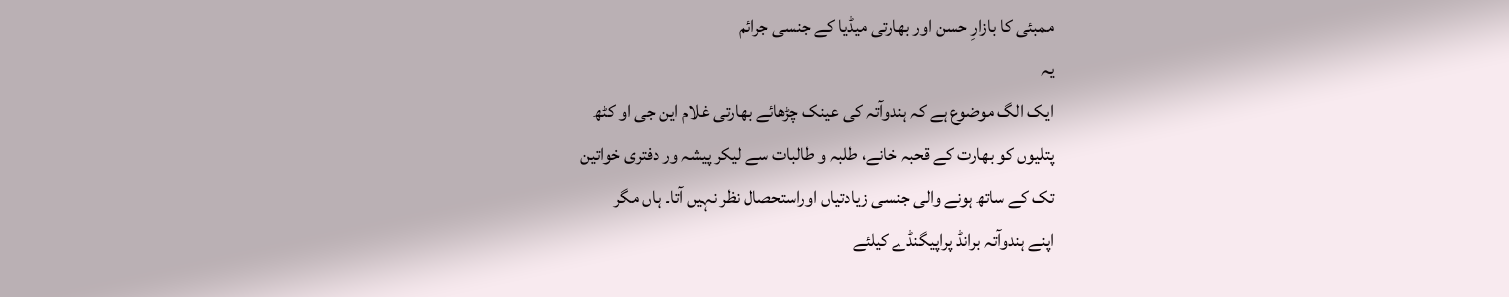ممبئی کا بازارِ حسن اور بھارتی میڈیا کے جنسی جرائم
یہ
ایک الگ موضوع ہے کہ ہندوآتہ کی عینک چڑھائے بھارتی غلام این جی او کٹھ
پتلیوں کو بھارت کے قحبہ خانے، طلبہ و طالبات سے لیکر پیشہ ور دفتری خواتین
تک کے ساتھ ہونے والی جنسی زیادتیاں اوراستحصال نظر نہیں آتا۔ ہاں مگر
اپنے ہندوآتہ برانڈ پراپیگنڈے کیلئے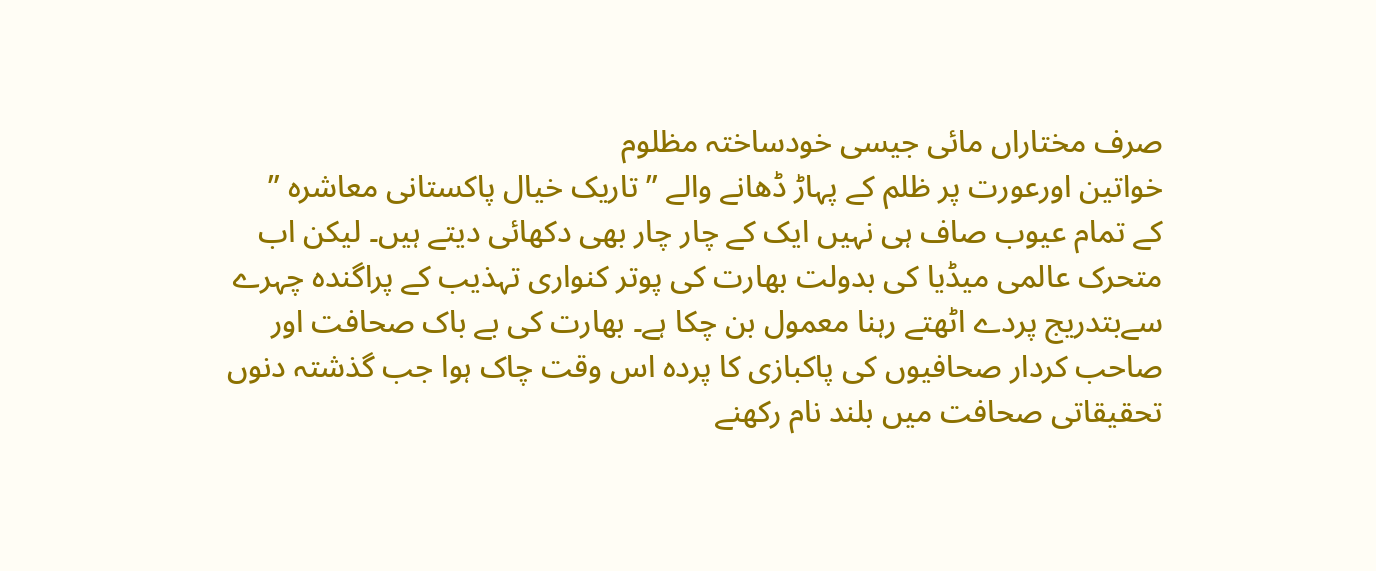صرف مختاراں مائی جیسی خودساختہ مظلوم
خواتین اورعورت پر ظلم کے پہاڑ ڈھانے والے ” تاریک خیال پاکستانی معاشرہ ”
کے تمام عیوب صاف ہی نہیں ایک کے چار چار بھی دکھائی دیتے ہیں۔ لیکن اب
متحرک عالمی میڈیا کی بدولت بھارت کی پوتر کنواری تہذیب کے پراگندہ چہرے
سےبتدریج پردے اٹھتے رہنا معمول بن چکا ہے۔ بھارت کی بے باک صحافت اور
صاحب کردار صحافیوں کی پاکبازی کا پردہ اس وقت چاک ہوا جب گذشتہ دنوں
تحقیقاتی صحافت میں بلند نام رکھنے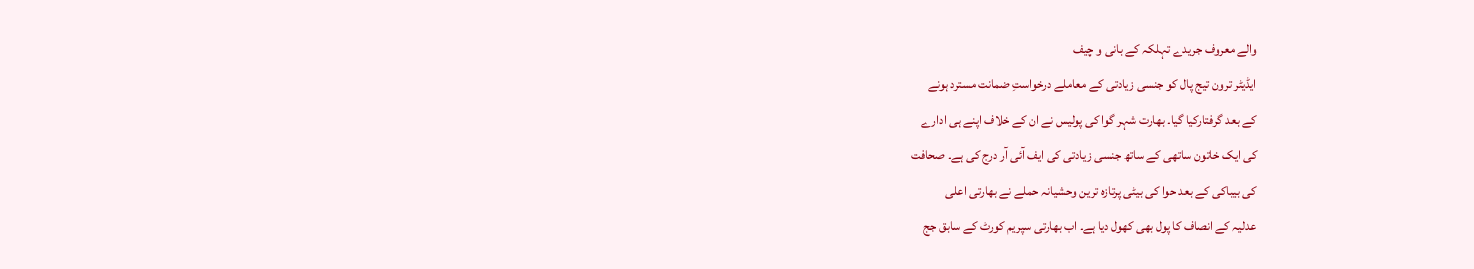والے معروف جریدے تہلکہ کے بانی و چیف
ایڈیٹر ترون تیج پال کو جنسی زیادتی کے معاملے درخواستِ ضمانت مسترد ہونے
کے بعد گرفتارکیا گیا۔ بھارت شہر گوا کی پولیس نے ان کے خلاف اپنے ہی ادارے
کی ایک خاتون ساتھی کے ساتھ جنسی زیادتی کی ایف آئی آر درج کی ہے۔ صحافت
کی بیباکی کے بعد حوا کی بیٹی پرتازہ ترین وحشیانہ حملے نے بھارتی اعلی
عدلیہ کے انصاف کا پول بھی کھول دیا ہے۔ اب بھارتی سپریم کورٹ کے سابق جج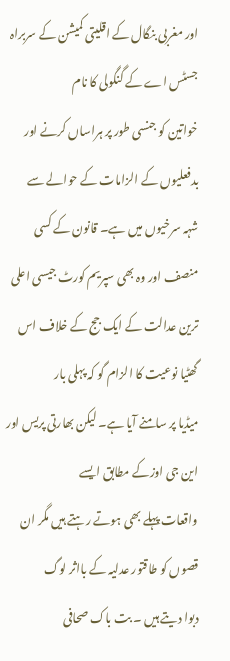اور مغربی بنگال کے اقلیتی کمیشن کے سربراہ جسٹس اے کے گنگولی کا نام
خواتین کو جنسی طور پر ہراساں کرنے اور بدفعلیوں کے الزامات کے حوالے سے
شہہ سرخیوں میں ہے۔ قانون کے کسی منصف اور وہ بھی سپریم کورٹ جیسی اعلی
ترین عدالت کے ایک جج کے خلاف اس گھٹیا نوعیت کا الزام گو کہ پہلی بار
میڈیا پر سامنے آیا ہے۔ لیکن بھارتی پریس اور این جی اوزکے مطابق ایسے
واقعات پہلے بھی ہوتے رہتے ہیں مگر ان قصوں کو طاقتور عدلیہ کے بااثر لوگ
دبوا دیتے ہیں ۔ بت باک صحافی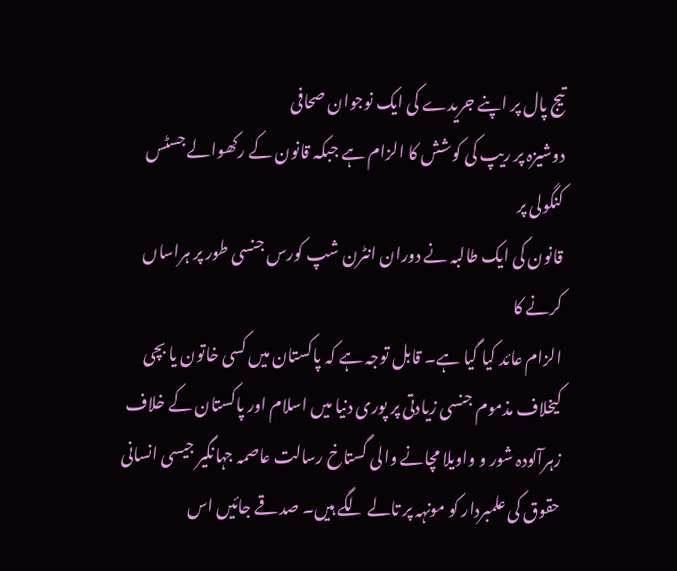تیج پال پر اپنے جریدے کی ایک نوجوان صحافی
دوشیزہ پر ریپ کی کوشش کا الزام ہے جبکہ قانون کے رکھوالے جسٹس کنگولی پر
قانون کی ایک طالبہ نے دوران انٹرن شپ کورس جنسی طور پر ہراساں کرنے کا
الزام عائد کیا گیا ہے۔ قابل توجہ ہے کہ پاکستان میں کسی خاتون یا بچی
کیخلاف مذموم جنسی زیادتی پر پوری دنیا میں اسلام اور پاکستان کے خلاف
زہرآلودہ شور و واویلا مچانے والی گستاخ رسالت عاصمہ جہانگیر جیسی انسانی حقوق کی علمبردار کو مونہہ پر تالے لگے ہیں۔ صدقے جائیں اس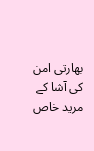بھارتی امن کی آشا کے مرید خاص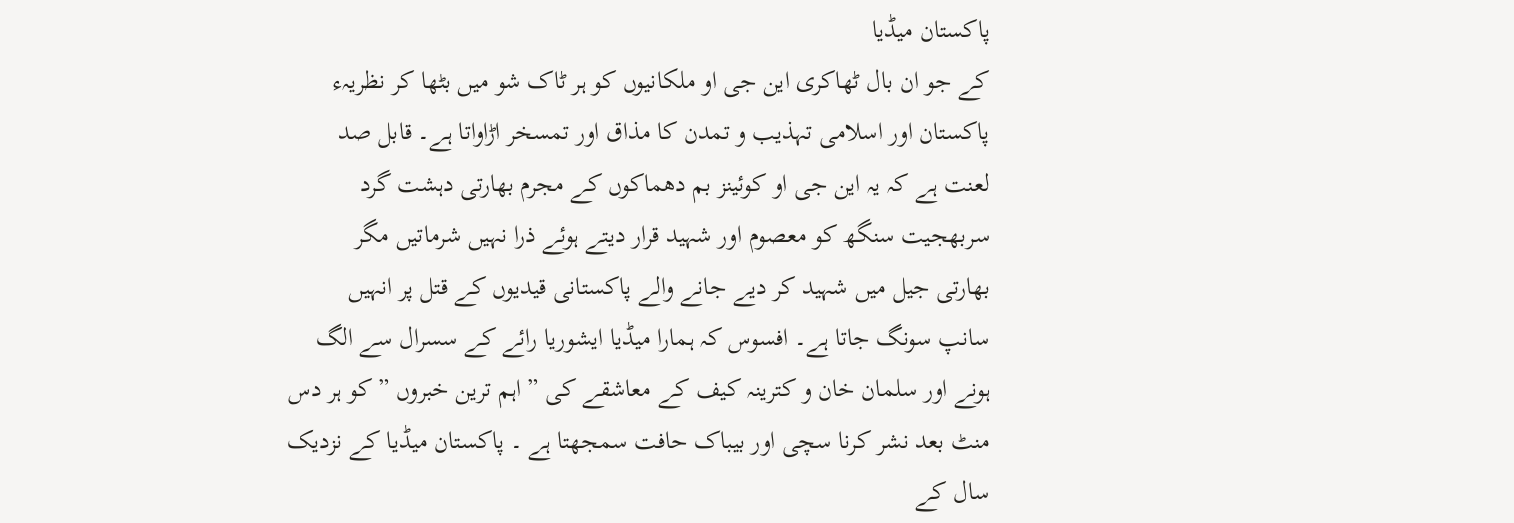پاکستان میڈیا
کے جو ان بال ٹھاکری این جی او ملکانیوں کو ہر ٹاک شو میں بٹھا کر نظریہء
پاکستان اور اسلامی تہذیب و تمدن کا مذاق اور تمسخر اڑاواتا ہے۔ قابل صد
لعنت ہے کہ یہ این جی او کوئینز بم دھماکوں کے مجرم بھارتی دہشت گرد
سربھجیت سنگھ کو معصوم اور شہید قرار دیتے ہوئے ذرا نہیں شرماتیں مگر
بھارتی جیل میں شہید کر دیے جانے والے پاکستانی قیدیوں کے قتل پر انہیں
سانپ سونگ جاتا ہے۔ افسوس کہ ہمارا میڈیا ایشوریا رائے کے سسرال سے الگ
ہونے اور سلمان خان و کترینہ کیف کے معاشقے کی ” اہم ترین خبروں ” کو ہر دس
منٹ بعد نشر کرنا سچی اور بیباک حافت سمجھتا ہے ۔ پاکستان میڈیا کے نزدیک
سال کے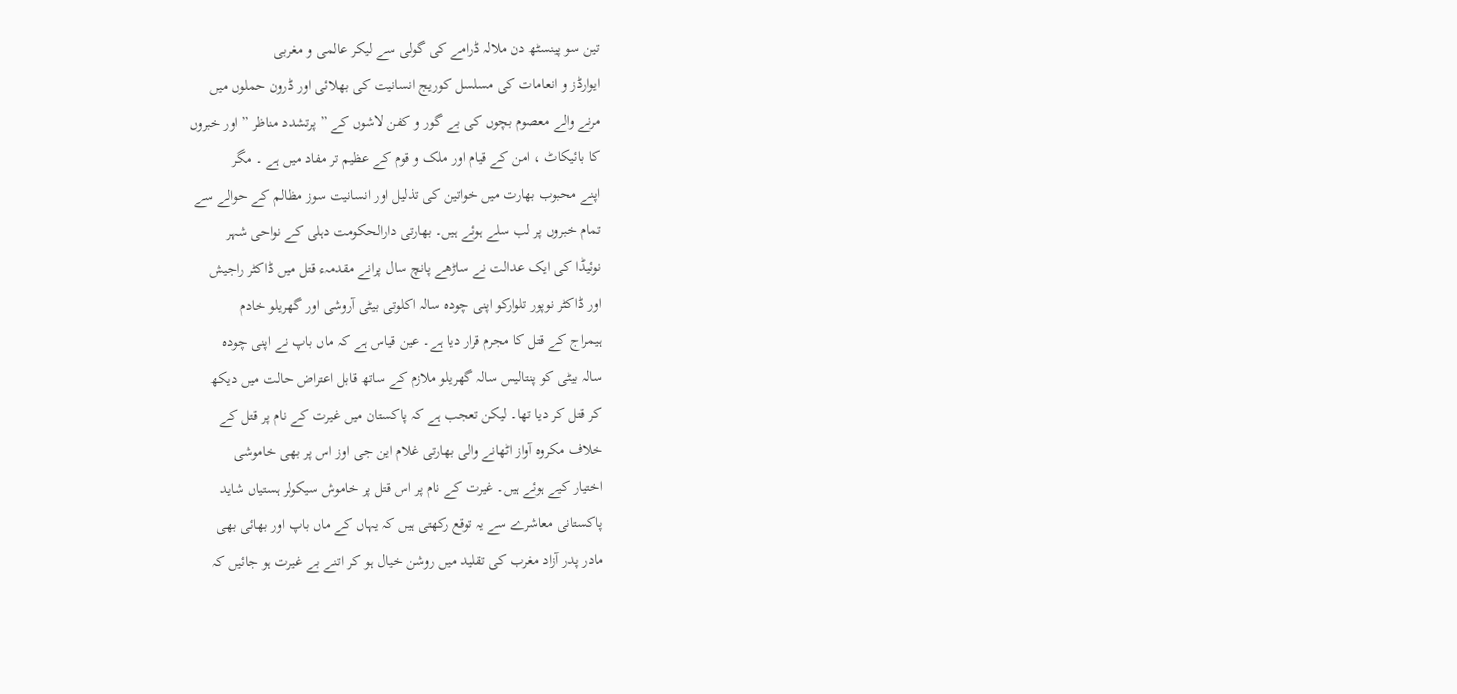تین سو پینسٹھ دن ملالہ ڈرامے کی گولی سے لیکر عالمی و مغربی
ایوارڈز و انعامات کی مسلسل کوریج انسانیت کی بھلائی اور ڈرون حملوں میں
مرنے والے معصوم بچوں کی بے گور و کفن لاشوں کے ” پرتشدد مناظر ” اور خبروں
کا بائیکاٹ ، امن کے قیام اور ملک و قوم کے عظیم تر مفاد میں ہے ۔ مگر
اپنے محبوب بھارت میں خواتین کی تذلیل اور انسانیت سوز مظالم کے حوالے سے
تمام خبروں پر لب سلے ہوئے ہیں۔ بھارتی دارالحکومت دہلی کے نواحی شہر
نوئیڈا کی ایک عدالت نے ساڑھے پانچ سال پرانے مقدمہء قتل میں ڈاکٹر راجیش
اور ڈاکٹر نوپور تلوارکو اپنی چودہ سالہ اکلوتی بیٹی آروشی اور گھریلو خادم
ہیمراج کے قتل کا مجرم قرار دیا ہے۔ عین قیاس ہے کہ ماں باپ نے اپنی چودہ
سالہ بیٹی کو پنتالیس سالہ گھریلو ملازم کے ساتھ قابل اعتراض حالت میں دیکھ
کر قتل کر دیا تھا۔ لیکن تعجب ہے کہ پاکستان میں غیرت کے نام پر قتل کے
خلاف مکروہ آواز اٹھانے والی بھارتی غلام این جی اوز اس پر بھی خاموشی
اختیار کیے ہوئے ہیں۔ غیرت کے نام پر اس قتل پر خاموش سیکولر ہستیاں شاید
پاکستانی معاشرے سے یہ توقع رکھتی ہیں کہ یہاں کے ماں باپ اور بھائی بھی
مادر پدر آزاد مغرب کی تقلید میں روشن خیال ہو کر اتنے بے غیرت ہو جائیں کہ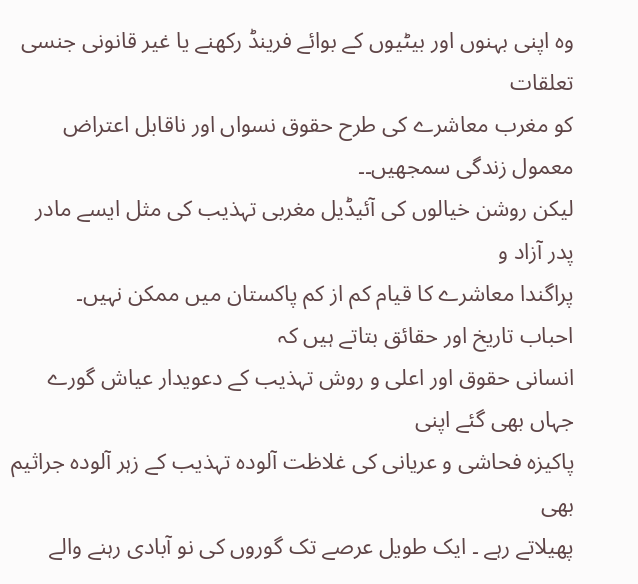وہ اپنی بہنوں اور بیٹیوں کے بوائے فرینڈ رکھنے یا غیر قانونی جنسی تعلقات
کو مغرب معاشرے کی طرح حقوق نسواں اور ناقابل اعتراض معمول زندگی سمجھیں۔۔
لیکن روشن خیالوں کی آئیڈیل مغربی تہذیب کی مثل ایسے مادر پدر آزاد و
پراگندا معاشرے کا قیام کم از کم پاکستان میں ممکن نہیں۔
احباب تاریخ اور حقائق بتاتے ہیں کہ
انسانی حقوق اور اعلی و روش تہذیب کے دعویدار عیاش گورے جہاں بھی گئے اپنی
پاکیزہ فحاشی و عریانی کی غلاظت آلودہ تہذیب کے زہر آلودہ جراثیم بھی
پھیلاتے رہے ۔ ایک طویل عرصے تک گوروں کی نو آبادی رہنے والے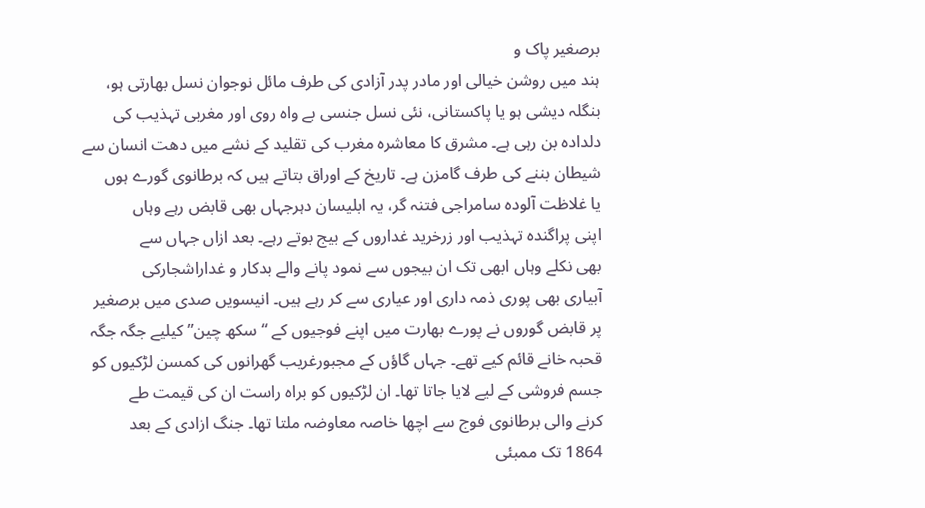برصغیر پاک و
ہند میں روشن خیالی اور مادر پدر آزادی کی طرف مائل نوجوان نسل بھارتی ہو،
بنگلہ دیشی ہو یا پاکستانی، نئی نسل جنسی بے واہ روی اور مغربی تہذیب کی
دلدادہ بن رہی ہے۔ مشرق کا معاشرہ مغرب کی تقلید کے نشے میں دھت انسان سے
شیطان بننے کی طرف گامزن ہے۔ تاریخ کے اوراق بتاتے ہیں کہ برطانوی گورے ہوں
یا غلاظت آلودہ سامراجی فتنہ گر، یہ ابلیسان دہرجہاں بھی قابض رہے وہاں
اپنی پراگندہ تہذیب اور زرخرید غداروں کے بیج بوتے رہے۔ بعد ازاں جہاں سے
بھی نکلے وہاں ابھی تک ان بیجوں سے نمود پانے والے بدکار و غداراشجارکی
آبیاری بھی پوری ذمہ داری اور عیاری سے کر رہے ہیں۔ انیسویں صدی میں برصغیر
پر قابض گوروں نے پورے بھارت میں اپنے فوجیوں کے “سکھ چین” کیلیے جگہ جگہ
قحبہ خانے قائم کیے تھے۔ جہاں گاؤں کے مجبورغریب گھرانوں کی کمسن لڑکیوں کو
جسم فروشی کے لیے لایا جاتا تھا۔ ان لڑکیوں کو براہ راست ان کی قیمت طے
کرنے والی برطانوی فوج سے اچھا خاصہ معاوضہ ملتا تھا۔ جنگ ازادی کے بعد
1864 تک ممبئی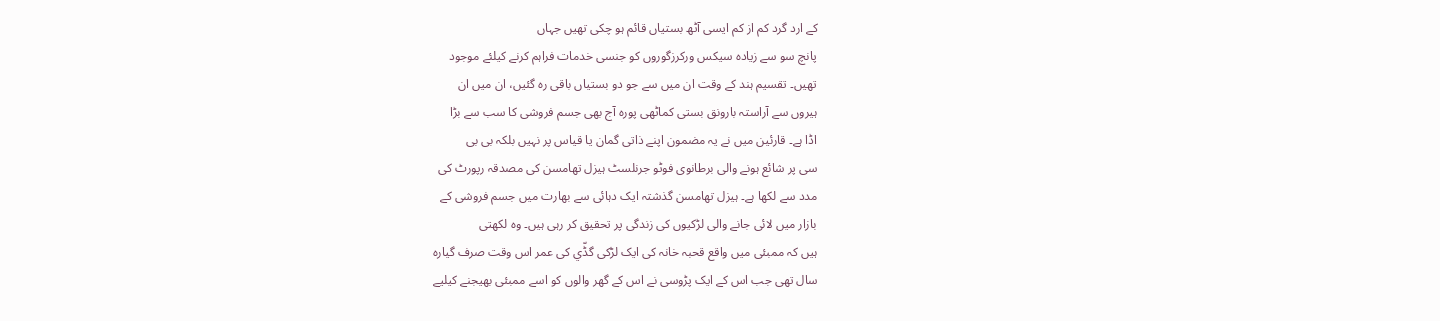کے ارد گرد کم از کم ایسی آٹھ بستیاں قائم ہو چکی تھیں جہاں
پانچ سو سے زیادہ سیکس ورکرزگوروں کو جنسی خدمات فراہم کرنے کیلئے موجود
تھیں۔ تقسیم ہند کے وقت ان میں سے جو دو بستیاں باقی رہ گئيں، ان میں ان
ہیروں سے آراستہ بارونق بستی كماٹھی پورہ آج بھی جسم فروشی کا سب سے بڑا
اڈا ہے۔ قارئین میں نے یہ مضمون اپنے ذاتی گمان یا قیاس پر نہیں بلکہ بی بی
سی پر شائع ہونے والی برطانوی فوٹو جرنلسٹ ہیزل تھامسن کی مصدقہ رپورٹ کی
مدد سے لکھا ہے۔ ہیزل تھامسن گذشتہ ایک دہائی سے بھارت میں جسم فروشی کے
بازار میں لائی جانے والی لڑکیوں کی زندگی پر تحقیق کر رہی ہیں۔ وہ لکھتی
ہیں کہ ممبئی میں واقع قحبہ خانہ کی ایک لڑکی گڈّي کی عمر اس وقت صرف گیارہ
سال تھی جب اس کے ایک پڑوسی نے اس کے گھر والوں کو اسے ممبئی بھیجنے کیلیے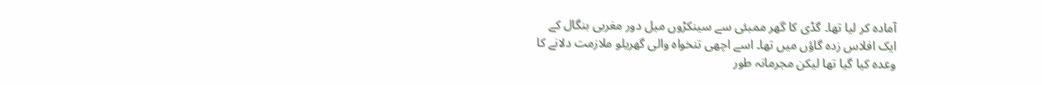آمادہ کر لیا تھا۔ گڈی کا گھر ممبئی سے سینکڑوں میل دور مغربی بنگال کے
ایک افلاس زدہ گاؤں میں تھا۔ اسے اچھی تنخواہ والی گھریلو ملازمت دلانے کا
وعدہ کیا گیا تھا لیکن مجرمانہ طور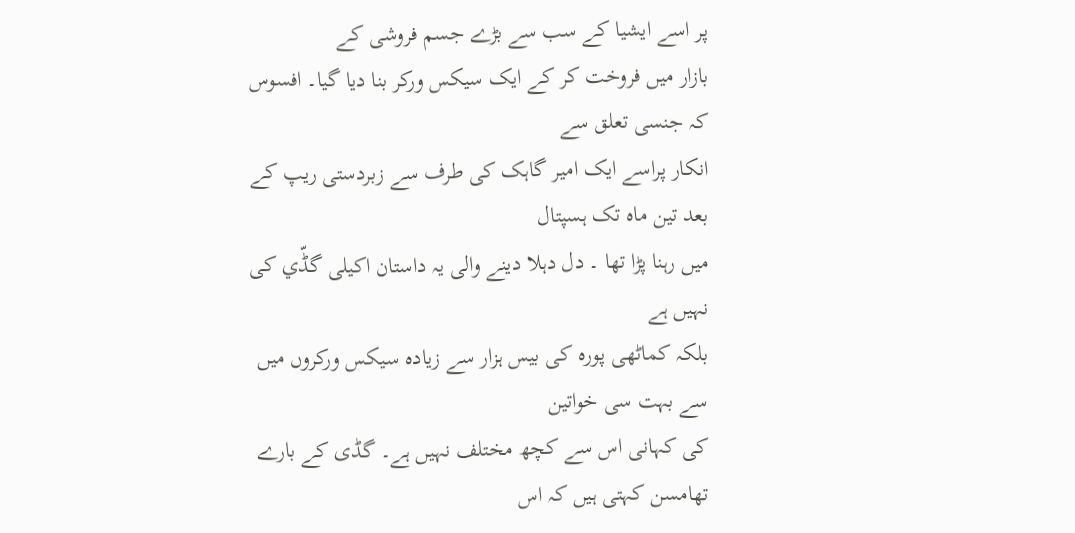پر اسے ایشیا کے سب سے بڑے جسم فروشی کے
بازار میں فروخت کر کے ایک سیکس ورکر بنا دیا گیا۔ افسوس کہ جنسی تعلق سے
انکار پراسے ایک امیر گاہک کی طرف سے زبردستی ریپ کے بعد تین ماہ تک ہسپتال
میں رہنا پڑا تھا ۔ دل دہلا دینے والی یہ داستان اکیلی گڈّي کی نہیں ہے
بلکہ كماٹھی پورہ کی بیس ہزار سے زیادہ سیکس ورکروں میں سے بہت سی خواتین
کی کہانی اس سے کچھ مختلف نہیں ہے۔ گڈی کے بارے تھامسن کہتی ہیں کہ اس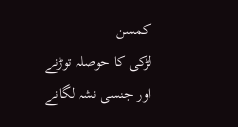کمسن
لڑکی کا حوصلہ توڑنے اور جنسی نشہ لگانے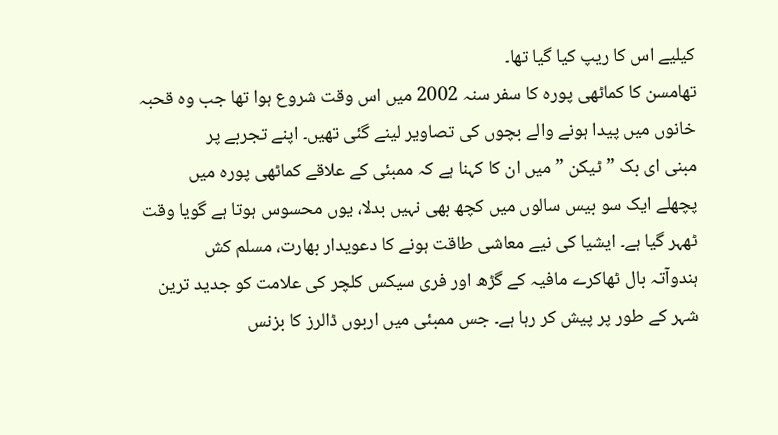کیلیے اس کا ریپ کیا گیا تھا۔
تھامسن کا كماٹھی پورہ کا سفر سنہ 2002 میں اس وقت شروع ہوا تھا جب وہ قحبہ
خانوں میں پیدا ہونے والے بچوں کی تصاویر لینے گئی تھیں۔ اپنے تجربے پر
مبنی ای بک ” ٹیکن ” میں ان کا کہنا ہے کہ ممبئی کے علاقے كماٹھی پورہ میں
پچھلے ایک سو بیس سالوں میں کچھ بھی نہیں بدلا، یوں محسوس ہوتا ہے گویا وقت
ٹھہر گیا ہے۔ ایشیا کی نیے معاشی طاقت ہونے کا دعویدار بھارت، مسلم کش
ہندوآتہ بال ٹھاکرے مافیہ کے گڑھ اور فری سیکس کلچر کی علامت کو جدید ترین
شہر کے طور پر پیش کر رہا ہے۔ جس ممبئی میں اربوں ڈالرز کا بزنس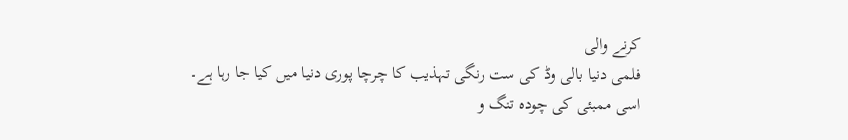کرنے والی
فلمی دنیا بالی وڈ کی ست رنگی تہذیب کا چرچا پوری دنیا میں کیا جا رہا ہے۔
اسی ممبئی کی چودہ تنگ و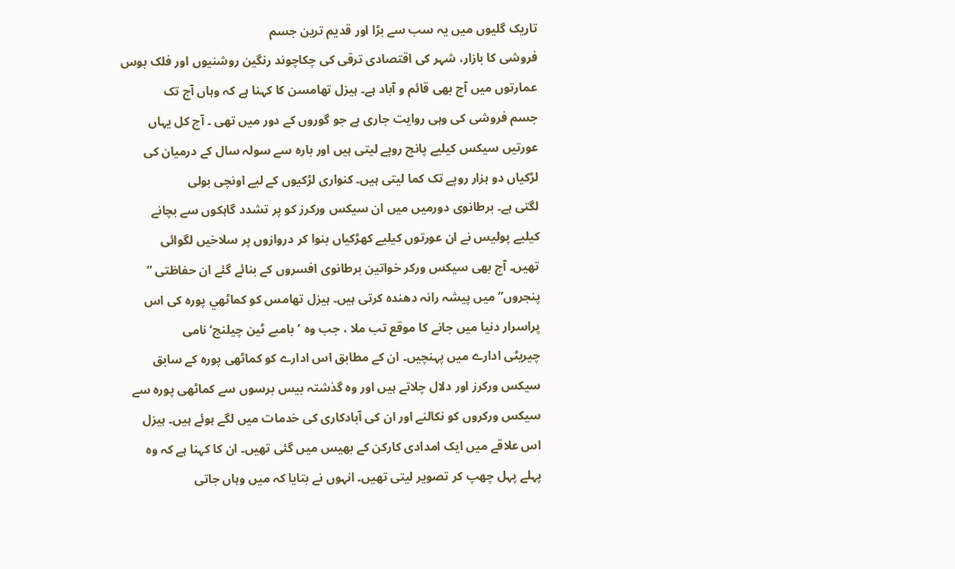تاریک گلیوں میں یہ سب سے بڑا اور قدیم ترین جسم
فروشی کا بازار، شہر کی اقتصادی ترقی کی چکاچوند رنگین روشنیوں اور فلک بوس
عمارتوں میں آج بھی قائم و آباد ہے۔ ہیزل تھامسن کا کہنا ہے کہ وہاں آج تک
جسم فروشی کی وہی روایت جاری ہے جو گوروں کے دور میں تھی ۔ آج کل یہاں
عورتیں سیکس کیلیے پانچ روپے لیتی ہیں اور بارہ سے سولہ سال کے درمیان کی
لڑکیاں دو ہزار روپے تک کما لیتی ہیں۔ کنواری لڑکیوں کے لیے اونچی بولی
لگتی ہے۔ برطانوی دورمیں میں ان سیکس ورکرز کو پر تشدد گاہکوں سے بچانے
کیلیے پولیس نے ان عورتوں کیلیے کھڑکیاں بنوا کر دروازوں پر سلاخیں لگوائی
تھیں۔ آج بھی سیکس ورکر خواتین برطانوی افسروں کے بنائے گئے ان حفاظتی ”
پنجروں” میں پیشہ رانہ دھندہ کرتی ہیں۔ ہیزل تھامس کو كماٹھي پورہ کی اس
پراسرار دنیا میں جانے کا موقع تب ملا ، جب وہ ’بامبے ٹین چیلنج‘ نامی
چیریٹی ادارے میں پہنچیں۔ ان کے مطابق اس ادارے کو كماٹھی پورہ کے سابق
سیکس ورکرز اور دلال چلاتے ہیں اور وہ گذشتہ بیس برسوں سے كماٹھی پورہ سے
سیکس ورکروں کو نکالنے اور ان کی آبادکاری کی خدمات میں لگے ہوئے ہیں۔ ہیزل
اس علاقے میں ایک امدادی کارکن کے بھیس میں گئی تھیں۔ ان کا کہنا ہے کہ وہ
پہلے پہل چھپ کر تصویر لیتی تھیں۔ انہوں نے بتایا کہ میں وہاں جاتی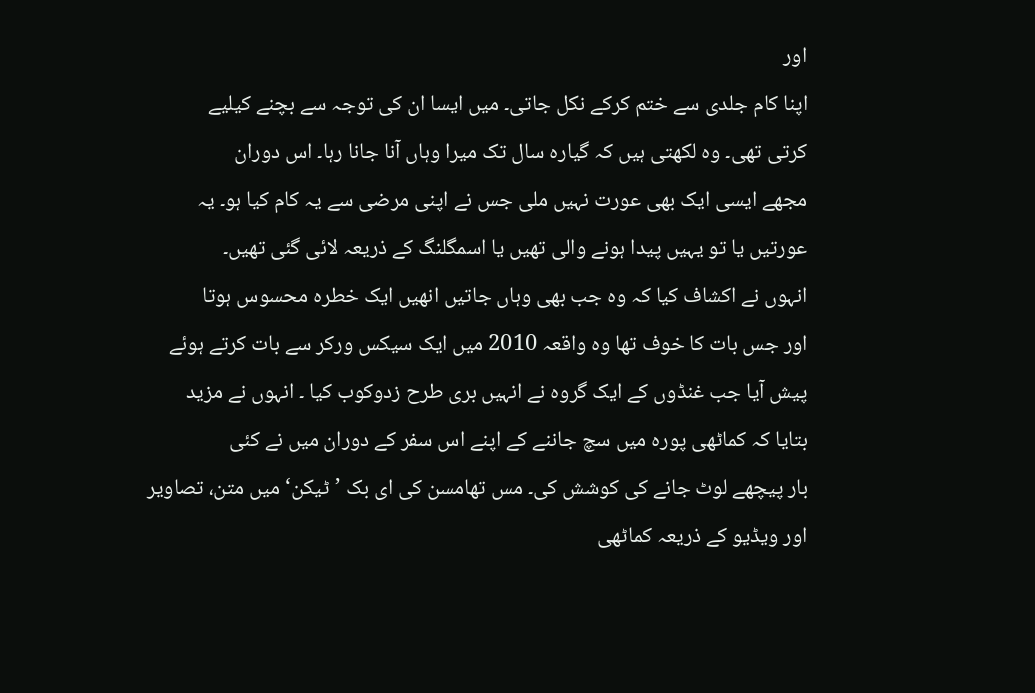اور
اپنا کام جلدی سے ختم کرکے نکل جاتی۔ میں ایسا ان کی توجہ سے بچنے کیلیے
کرتی تھی۔ وہ لکھتی ہیں کہ گیارہ سال تک میرا وہاں آنا جانا رہا۔ اس دوران
مجھے ایسی ایک بھی عورت نہیں ملی جس نے اپنی مرضی سے یہ کام کیا ہو۔ یہ
عورتیں یا تو یہیں پیدا ہونے والی تھیں یا اسمگلنگ کے ذریعہ لائی گئی تھیں۔
انہوں نے اکشاف کیا کہ وہ جب بھی وہاں جاتیں انھیں ایک خطرہ محسوس ہوتا
اور جس بات کا خوف تھا وہ واقعہ 2010 میں ایک سیکس ورکر سے بات کرتے ہوئے
پیش آیا جب غنڈوں کے ایک گروہ نے انہیں بری طرح زدوکوب کیا ۔ انہوں نے مزید
بتایا کہ كماٹھی پورہ میں سچ جاننے کے اپنے اس سفر کے دوران میں نے کئی
بار پیچھے لوٹ جانے کی کوشش کی۔ مس تھامسن کی ای بک ’ٹیکن‘ میں متن، تصاویر
اور ویڈیو کے ذریعہ كماٹھی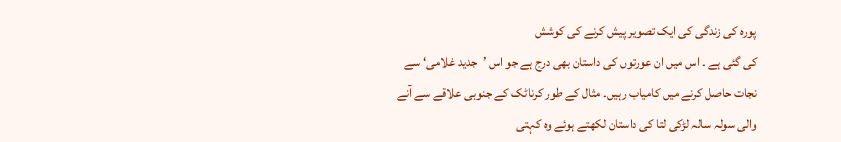پورہ کی زندگی کی ایک تصویر پیش کرنے کی کوشش
کی گئی ہے ۔ اس میں ان عورتوں کی داستان بھی درج ہے جو اس ’جدید غلامی‘ سے
نجات حاصل کرنے میں کامیاب رہیں۔ مثال کے طور کرناٹک کے جنوبی علاقے سے آنے
والی سولہ سالہ لڑکی لتا کی داستان لکھتے ہوئے وہ کہتی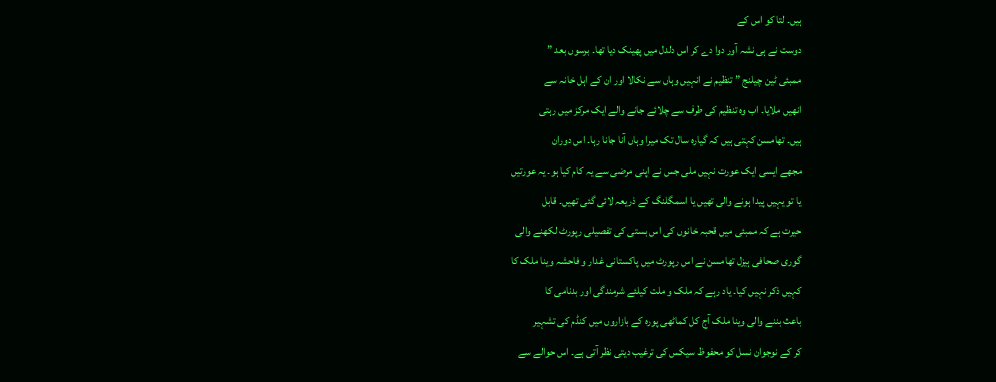ہیں۔ لتا کو اس کے
دوست نے ہی نشہ آور دوا دے کر اس دلدل میں پھینک دیا تھا۔ برسوں بعد ”
ممبئی ٹین چیلنج ” تنظیم نے انہیں وہاں سے نکالا اور ان کے اہل خانہ سے
انھیں ملایا۔ اب وہ تنظیم کی طرف سے چلائے جانے والے ایک مرکز میں رہتی
ہیں۔ تھامسن کہتی ہیں کہ گیارہ سال تک میرا وہاں آنا جانا رہا۔ اس دوران
مجھے ایسی ایک عورت نہیں ملی جس نے اپنی مرضی سے یہ کام کیا ہو۔ یہ عورتیں
یا تو یہیں پیدا ہونے والی تھیں یا اسمگلنگ کے ذریعہ لائی گئی تھیں۔ قابل
حیرت ہے کہ ممبئی میں قحبہ خانوں کی اس بستی کی تفصیلی رپورٹ لکھنے والی
گوری صحافی ہیزل تھامسن نے اس رپورٹ میں پاکستانی غدار و فاحشہ وینا ملک کا
کہیں ذکر نہیں کیا۔ یاد رہے کہ ملک و ملت کیلئے شرمندگی اور بدنامی کا
باعث بننے والی وینا ملک آج کل کماٹھی پورہ کے بازاروں میں کنڈم کی تشہیر
کر کے نوجوان نسل کو محفوظ سیکس کی ترغیب دیتی نظر آتی ہے۔ اس حوالے سے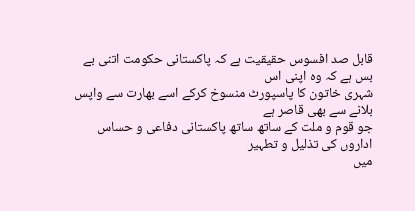قابل صد افسوس حقیقیت ہے کہ پاکستانی حکومت اتنی بے بس ہے کہ وہ اپنی اس
شہری خاتون کا پاسپورٹ منسوخ کرکے اسے بھارت سے واپس بلانے سے بھی قاصر ہے
جو قوم و ملت کے ساتھ ساتھ پاکستانی دفاعی و حساس اداروں کی تذلیل و تطہیر
میں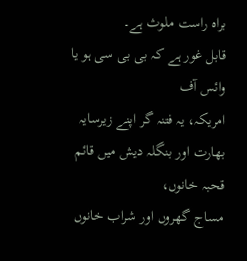براہ راست ملوث ہے۔
قابل غور ہے کہ بی بی سی ہو یا وائس آف
امریکہ، یہ فتنہ گر اپنے زیرسایہ بھارت اور بنگلہ دیش میں قائم قحبہ خانوں،
مساج گھروں اور شراب خانوں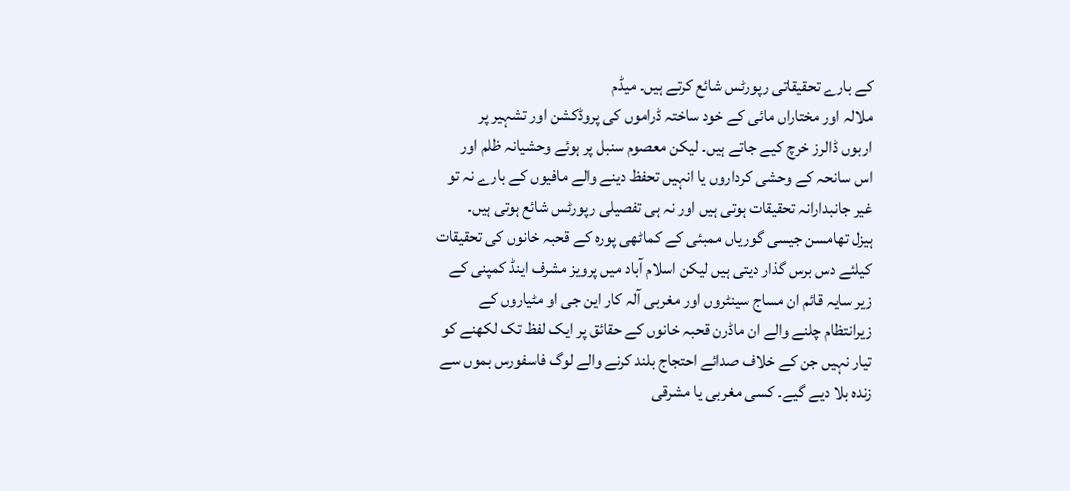کے بارے تحقیقاتی رپورٹس شائع کرتے ہیں۔ میڈم
ملالہ اور مختاراں مائی کے خود ساختہ ڈراموں کی پروڈکشن اور تشہیر پر
اربوں ڈالرز خرچ کیے جاتے ہیں۔ لیکن معصوم سنبل پر ہوئے وحشیانہ ظلم اور
اس سانحہ کے وحشی کرداروں یا انہیں تحفظ دینے والے مافیوں کے بارے نہ تو
غیر جانبدارانہ تحقیقات ہوتی ہیں اور نہ ہی تفصیلی رپورٹس شائع ہوتی ہیں۔
ہیزل تھامسن جیسی گوریاں ممبئی کے کماٹھی پورہ کے قحبہ خانوں کی تحقیقات
کیلئے دس برس گذار دیتی ہیں لیکن اسلام آباد میں پرویز مشرف اینڈ کمپنی کے
زیر سایہ قائم ان مساج سینٹروں اور مغربی آلہ کار این جی او مٹیاروں کے
زیرانتظام چلنے والے ان ماڈرن قحبہ خانوں کے حقائق پر ایک لفظ تک لکھنے کو
تیار نہیں جن کے خلاف صدائے احتجاج بلند کرنے والے لوگ فاسفورس بموں سے
زندہ بلا دیے گیے۔ کسی مغربی یا مشرقی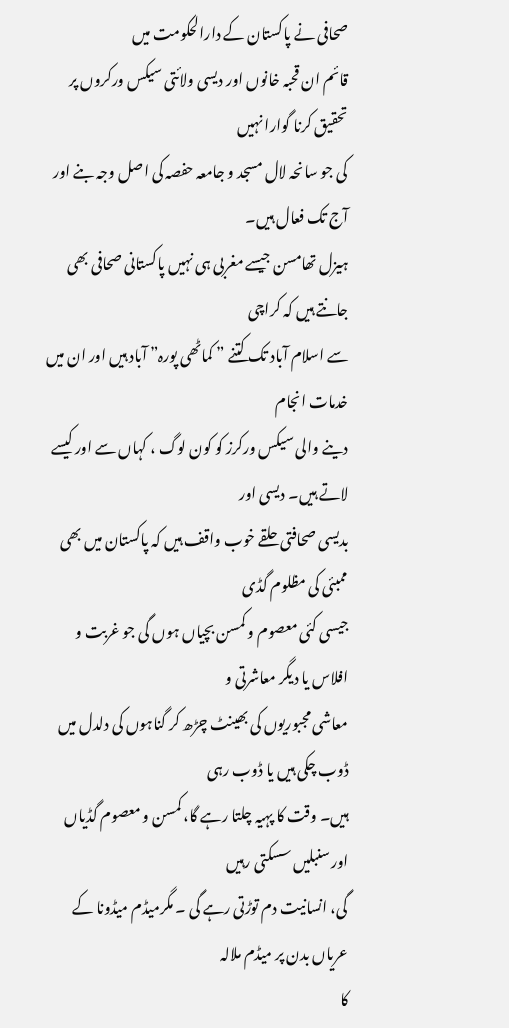صحافی نے پاکستان کے دارالحکومت میں
قائم ان قحبہ خانوں اور دیسی ولائتی سیکس ورکروں پر تحقیق کرنا گوارا نہیں
کی جو سانحہ لال مسجد و جامعہ حفصہ کی اصل وجہ بنے اور آج تک فعال ہیں۔
ہیزل تھامسن جیسے مغربی ہی نہیں پاکستانی صحافی بھی جانتے ہیں کہ کراچی
سے اسلام آباد تک کتنے ” کماٹھی پورہ” آباد ہیں اور ان میں خدمات انجام
دینے والی سیکس ورکرز کو کون لوگ ، کہاں سے اور کیسے لاتے ہیں۔ دیسی اور
بدیسی صحافتی حلقے خوب واقف ہیں کہ پاکستان میں بھی ممبئی کی مظلوم گڈی
جیسی کئی معصوم و کمسن بچیاں ہوں گی جو غربت و افلاس یا دیگر معاشرتی و
معاشی مجبوریوں کی بھینٹ چڑھ کر گناہوں کی دلدل میں ڈوب چکی ہیں یا ڈوب رہی
ہیں۔ وقت کا پہیہ چلتا رہے گا، کمسن و معصوم گڈیاں اور سنبلیں سسکتی رہیں
گی، انسانیت دم توڑتی رہے گی ۔ مگرمیڈم میڈونا کے عریاں بدن پر میڈم ملالہ
کا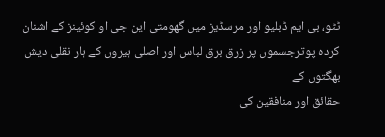ٹٹو، بی ایم ڈبلیو اور مرسڈیز میں گھومتی این جی او کوئینز کے اشنان
کردہ پوترجسموں پر زرق برق لباس اور اصلی ہیروں کے ہار نقلی دیش بھگتوں کے
حقائق اور منافقین کی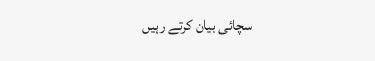سچائی بیان کرتے رہیں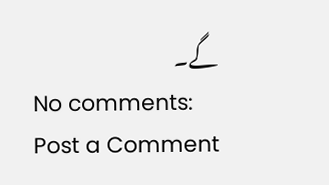گے۔
No comments:
Post a Comment